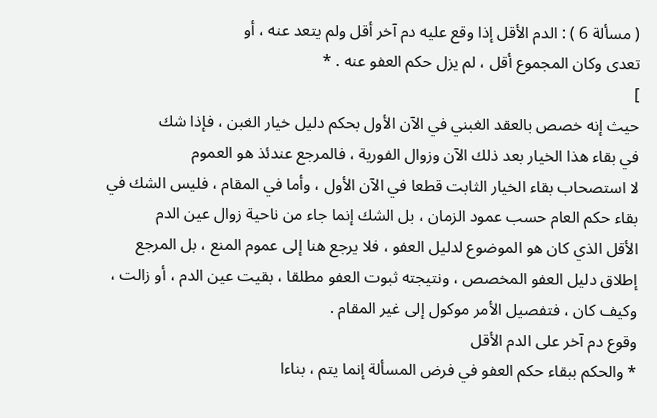( مسألة 6 ) : الدم الأقل إذا وقع عليه دم آخر أقل ولم يتعد عنه ، أو
تعدى وكان المجموع أقل ، لم يزل حكم العفو عنه . *
]
حيث إنه خصص بالعقد الغبني في الآن الأول بحكم دليل خيار الغبن ، فإذا شك
في بقاء هذا الخيار بعد ذلك الآن وزوال الفورية ، فالمرجع عندئذ هو العموم
لا استصحاب بقاء الخيار الثابت قطعا في الآن الأول ، وأما في المقام ، فليس الشك في
بقاء حكم العام حسب عمود الزمان ، بل الشك إنما جاء من ناحية زوال عين الدم
الأقل الذي كان هو الموضوع لدليل العفو ، فلا يرجع هنا إلى عموم المنع ، بل المرجع
إطلاق دليل العفو المخصص ، ونتيجته ثبوت العفو مطلقا ، بقيت عين الدم ، أو زالت ،
وكيف كان ، فتفصيل الأمر موكول إلى غير المقام .
وقوع دم آخر على الدم الأقل
* والحكم ببقاء حكم العفو في فرض المسألة إنما يتم ، بناءا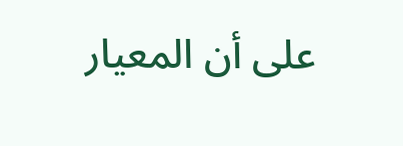على أن المعيار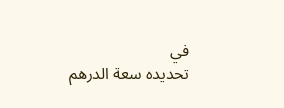في
تحديده سعة الدرهم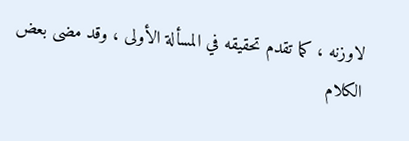لاوزنه ، كما تقدم تحقيقه في المسألة الأولى ، وقد مضى بعض
الكلام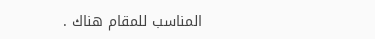المناسب للمقام هناك .